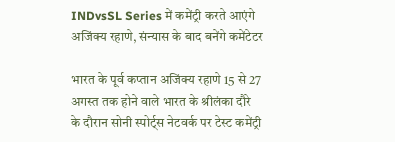INDvsSL Series में कमेंट्री करते आएंगे अजिंक्य रहाणे, संन्यास के बाद बनेंगे कमेंटेटर

भारत के पूर्व कप्तान अजिंक्य रहाणे 15 से 27 अगस्त तक होने वाले भारत के श्रीलंका दौरे के दौरान सोनी स्पोर्ट्स नेटवर्क पर टेस्ट कमेंट्री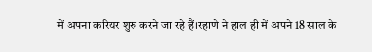में अपना करियर शुरु करने जा रहे हैं।रहाणे ने हाल ही में अपने 18 साल के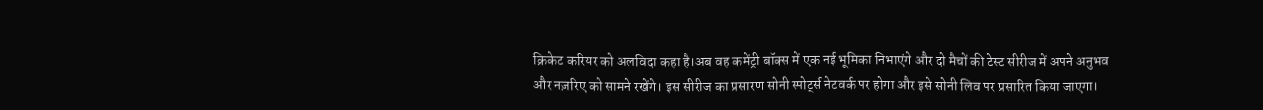क्रिकेट करियर को अलविदा कहा है।अब वह कमेंट्री बॉक्स में एक नई भूमिका निभाएंगे और दो मैचों की टेस्ट सीरीज में अपने अनुभव और नज़रिए को सामने रखेंगे। इस सीरीज का प्रसारण सोनी स्पोर्ट्स नेटवर्क पर होगा और इसे सोनी लिव पर प्रसारित किया जाएगा।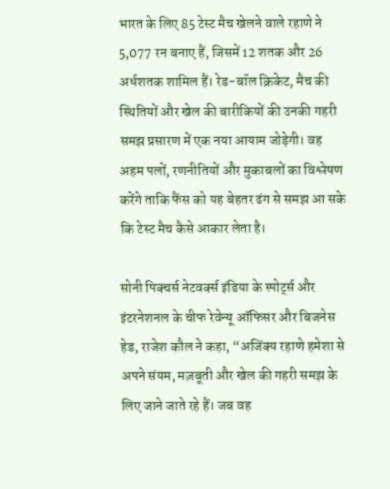भारत के लिए 85 टेस्ट मैच खेलने वाले रहाणे ने 5,077 रन बनाए हैं, जिसमें 12 शतक और 26 अर्धशतक शामिल हैं। रेड-बॉल क्रिकेट, मैच की स्थितियों और खेल की बारीकियों की उनकी गहरी समझ प्रसारण में एक नया आयाम जोड़ेगी। वह अहम पलों, रणनीतियों और मुकाबलों का विश्लेषण करेंगे ताकि फैंस को यह बेहतर ढंग से समझ आ सके कि टेस्ट मैच कैसे आकार लेता है।

सोनी पिक्चर्स नेटवर्क्स इंडिया के स्पोर्ट्स और इंटरनेशनल के चीफ रेवेन्यू ऑफिसर और बिजनेस हेड, राजेश कौल ने कहा, “अजिंक्य रहाणे हमेशा से अपने संयम, मज़बूती और खेल की गहरी समझ के लिए जाने जाते रहे हैं। जब वह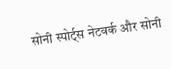सोनी स्पोर्ट्स नेटवर्क और सोनी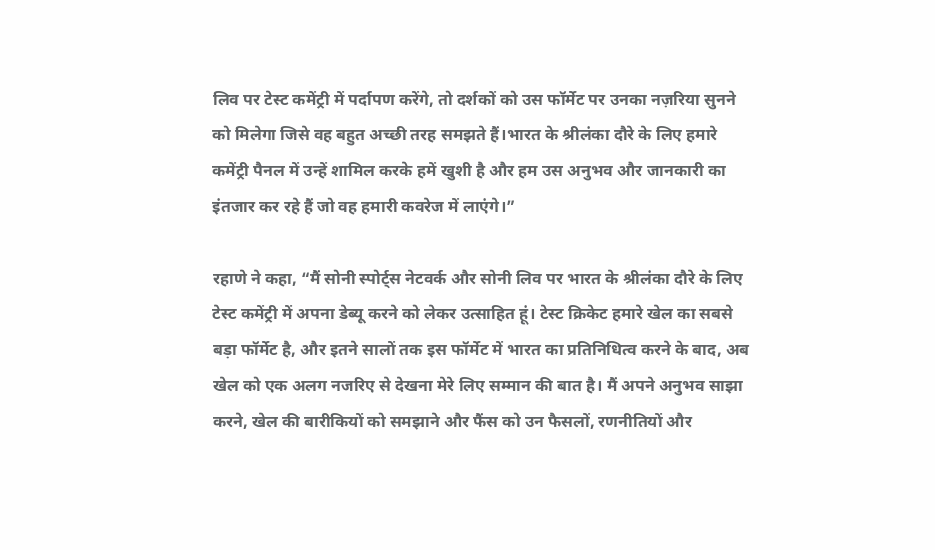लिव पर टेस्ट कमेंट्री में पर्दापण करेंगे, तो दर्शकों को उस फॉर्मेट पर उनका नज़रिया सुनने को मिलेगा जिसे वह बहुत अच्छी तरह समझते हैं।भारत के श्रीलंका दौरे के लिए हमारे कमेंट्री पैनल में उन्हें शामिल करके हमें खुशी है और हम उस अनुभव और जानकारी का इंतजार कर रहे हैं जो वह हमारी कवरेज में लाएंगे।”

रहाणे ने कहा, “मैं सोनी स्पोर्ट्स नेटवर्क और सोनी लिव पर भारत के श्रीलंका दौरे के लिए टेस्ट कमेंट्री में अपना डेब्यू करने को लेकर उत्साहित हूं। टेस्ट क्रिकेट हमारे खेल का सबसे बड़ा फॉर्मेट है, और इतने सालों तक इस फॉर्मेट में भारत का प्रतिनिधित्व करने के बाद, अब खेल को एक अलग नजरिए से देखना मेरे लिए सम्मान की बात है। मैं अपने अनुभव साझा करने, खेल की बारीकियों को समझाने और फैंस को उन फैसलों, रणनीतियों और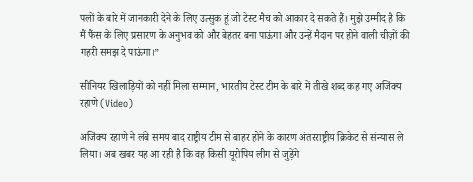पलों के बारे में जानकारी देने के लिए उत्सुक हूं जो टेस्ट मैच को आकार दे सकते हैं। मुझे उम्मीद है कि मैं फैंस के लिए प्रसारण के अनुभव को और बेहतर बना पाऊंगा और उन्हें मैदान पर होने वाली चीज़ों की गहरी समझ दे पाऊंगा।”

सीनियर खिलाड़ियों को नहीं मिला सम्मान, भारतीय टेस्ट टीम के बारे में तीखे शब्द कह गए अजिंक्य रहाणे (Video)

अजिंक्य रहाणे ने लंबे समय बाद राष्ट्रीय टीम से बाहर होने के कारण अंतरराष्ट्रीय क्रिकेट से संन्यास ले लिया। अब खबर यह आ रही है कि वह किसी यूरोपिय लीग से जुड़ेंगे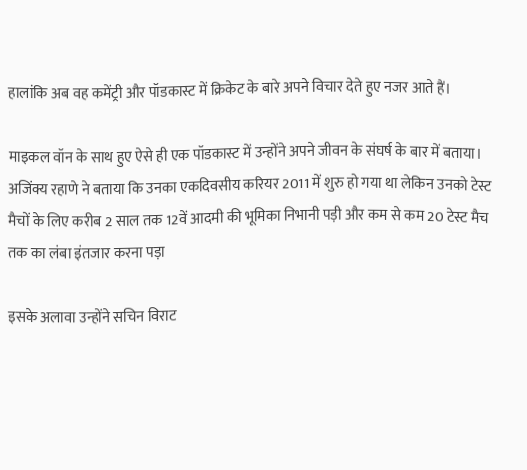हालांकि अब वह कमेंट्री और पॉडकास्ट में क्रिकेट के बारे अपने विचार देते हुए नजर आते हैं।

माइकल वॉन के साथ हुए ऐसे ही एक पॉडकास्ट में उन्होंने अपने जीवन के संघर्ष के बार में बताया। अजिंक्य रहाणे ने बताया कि उनका एकदिवसीय करियर 2011 में शुरु हो गया था लेकिन उनको टेस्ट मैचों के लिए करीब 2 साल तक 12वें आदमी की भूमिका निभानी पड़ी और कम से कम 20 टेस्ट मैच तक का लंबा इंतजार करना पड़ा

इसके अलावा उन्होंने सचिन विराट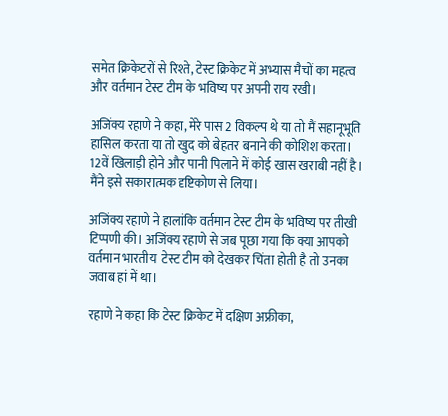समेत क्रिकेटरों से रिश्ते, टेस्ट क्रिकेट में अभ्यास मैचों का महत्व और वर्तमान टेस्ट टीम के भविष्य पर अपनी राय रखी।

अजिंक्य रहाणे ने कहा, मेरे पास 2 विकल्प थे या तो मैं सहानूभूति हासिल करता या तो खुद को बेहतर बनाने की कोशिश करता। 12वें खिलाड़ी होने और पानी पिलाने में कोई खास खराबी नहीं है। मैंने इसे सकारात्मक दृष्टिकोण से लिया।

अजिंक्य रहाणे ने हालांकि वर्तमान टेस्ट टीम के भविष्य पर तीखी टिप्पणी की। अजिंक्य रहाणे से जब पूछा गया कि क्या आपको वर्तमान भारतीय  टेस्ट टीम को देखकर चिंता होती है तो उनका जवाब हां में था।

रहाणे ने कहा कि टेस्ट क्रिकेट में दक्षिण अफ्रीका,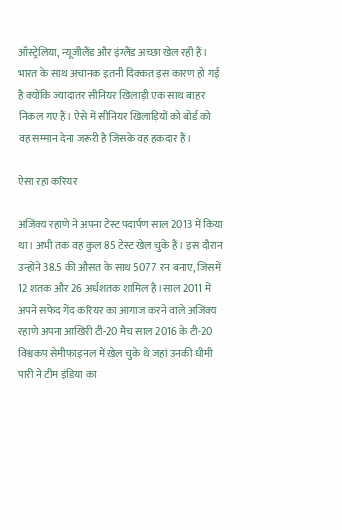ऑस्ट्रेलिया, न्यूजीलैंड और इंग्लैंड अच्छा खेल रही हैं। भारत के साथ अचानक इतनी दिक्कत इस कारण हो गई है क्योंकि ज्यादातर सीनियर खिलाड़ी एक साथ बाहर निकल गए हैं। ऐसे में सीनियर खिलाड़ियों को बोर्ड को वह सम्मान देना जरूरी है जिसके वह हकदार हैं।

ऐसा रहा करियर

अजिंक्य रहाणे ने अपना टेस्ट पदार्पण साल 2013 में किया था। अभी तक वह कुल 85 टेस्ट खेल चुके हैं। इस दौरान उन्होंने 38.5 की औसत के साथ 5077 रन बनाए, जिसमें 12 शतक और 26 अर्धशतक शामिल है।साल 2011 में अपने सफेद गेंद करियर का आगाज करने वाले अजिंक्य रहाणे अपना आखिरी टी-20 मैच साल 2016 के टी-20 विश्वकप सेमीफाइनल में खेल चुके थे जहां उनकी धीमी पारी ने टीम इंडिया का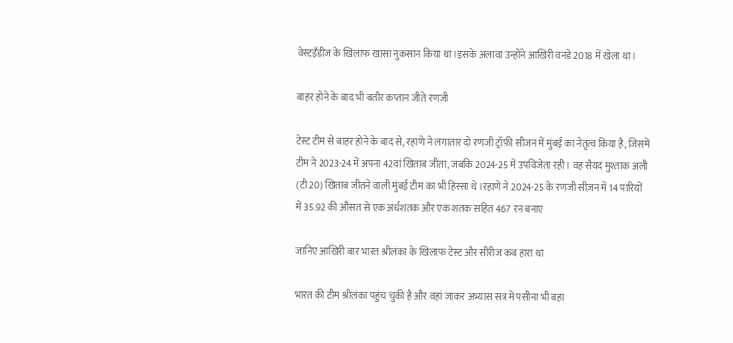वेस्टइँडीज के खिलाफ खासा नुकसान किया था।इसके अलावा उन्होंने आखिरी वनडे 2018 में खेला था।

बाहर होने के बाद भी बतौर कप्तान जीते रणजी

टेस्ट टीम से बाहर होने के बाद से, रहाणे ने लगातार दो रणजी ट्रॉफ़ी सीजन में मुंबई का नेतृत्व किया है, जिसमें टीम ने 2023-24 में अपना 42वां खिताब जीता, जबकि 2024-25 में उपविजेता रही। वह सैयद मुश्ताक अली (टी20) खिताब जीतने वाली मुंबई टीम का भी हिस्सा थे।रहाणे ने 2024-25 के रणजी सीज़न में 14 पारियों में 35.92 की औसत से एक अर्धशतक और एक शतक सहित 467 रन बनाए

जानिए आखिरी बार भारत श्रीलंका के खिलाफ टेस्ट और सीरीज कब हारा था

भारत की टीम श्रीलंका पहुंच चुकी है और वहां जाकर अभ्यास सत्र में पसीना भी बहा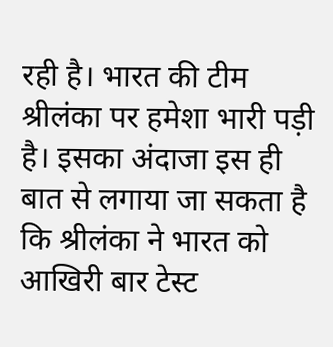रही है। भारत की टीम श्रीलंका पर हमेशा भारी पड़ी है। इसका अंदाजा इस ही बात से लगाया जा सकता है कि श्रीलंका ने भारत को आखिरी बार टेस्ट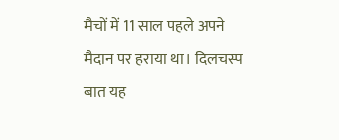मैचों में 11 साल पहले अपने मैदान पर हराया था। दिलचस्प बात यह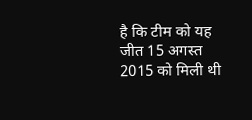है कि टीम को यह जीत 15 अगस्त 2015 को मिली थी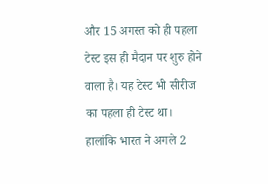और 15 अगस्त को ही पहला टेस्ट इस ही मैदान पर शुरु होने वाला है। यह टेस्ट भी सीरीज का पहला ही टेस्ट था। हालांकि भारत ने अगले 2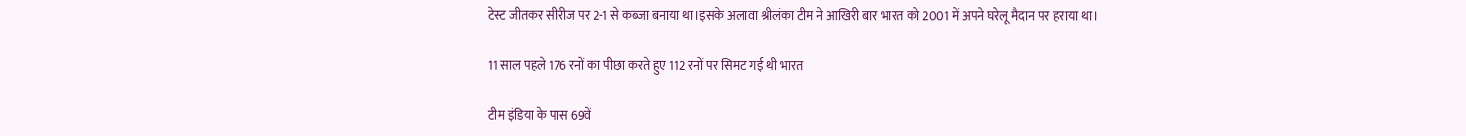टेस्ट जीतकर सीरीज पर 2-1 से कब्जा बनाया था।इसके अलावा श्रीलंका टीम ने आखिरी बार भारत को 2001 में अपने घरेलू मैदान पर हराया था।

11 साल पहले 176 रनों का पीछा करते हुए 112 रनों पर सिमट गई थी भारत

टीम इंडिया के पास 69वें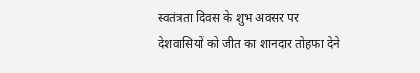स्वतंत्रता दिवस के शुभ अवसर पर देशवासियों को जीत का शानदार तोहफा देने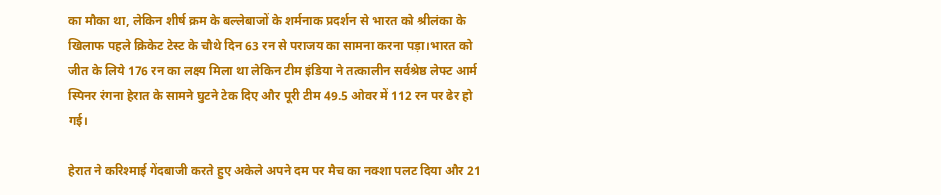का मौका था, लेकिन शीर्ष क्रम के बल्लेबाजों के शर्मनाक प्रदर्शन से भारत को श्रीलंका के खिलाफ पहले क्रिकेट टेस्ट के चौथे दिन 63 रन से पराजय का सामना करना पड़ा।भारत को जीत के लिये 176 रन का लक्ष्य मिला था लेकिन टीम इंडिया ने तत्कालीन सर्वश्रेष्ठ लेफ्ट आर्म स्पिनर रंगना हेरात के सामने घुटने टेक दिए और पूरी टीम 49.5 ओवर में 112 रन पर ढेर हो गई।

हेरात ने करिश्माई गेंदबाजी करते हुए अकेले अपने दम पर मैच का नक्शा पलट दिया और 21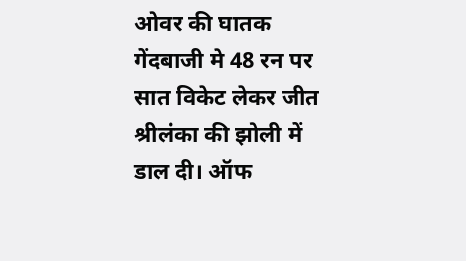ओवर की घातक गेंदबाजी मे 48 रन पर सात विकेट लेकर जीत श्रीलंका की झोली में डाल दी। ऑफ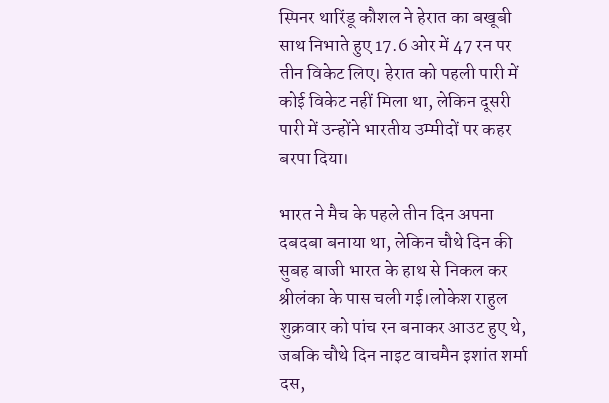स्पिनर थारिंडू कौशल ने हेरात का बखूबी साथ निभाते हुए 17.6 ओर में 47 रन पर तीन विकेट लिए। हेरात को पहली पारी में कोई विकेट नहीं मिला था, लेकिन दूसरी पारी में उन्होंने भारतीय उम्मीदों पर कहर बरपा दिया।

भारत ने मैच के पहले तीन दिन अपना दबदबा बनाया था, लेकिन चौथे दिन की सुबह बाजी भारत के हाथ से निकल कर श्रीलंका के पास चली गई।लोकेश राहुल शुक्रवार को पांच रन बनाकर आउट हुए थे, जबकि चौथे दिन नाइट वाचमैन इशांत शर्मा दस,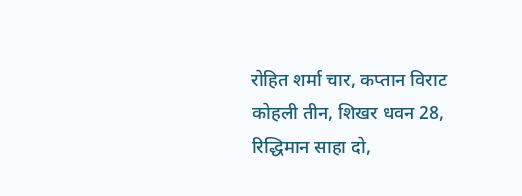रोहित शर्मा चार, कप्तान विराट कोहली तीन, शिखर धवन 28, रिद्धिमान साहा दो,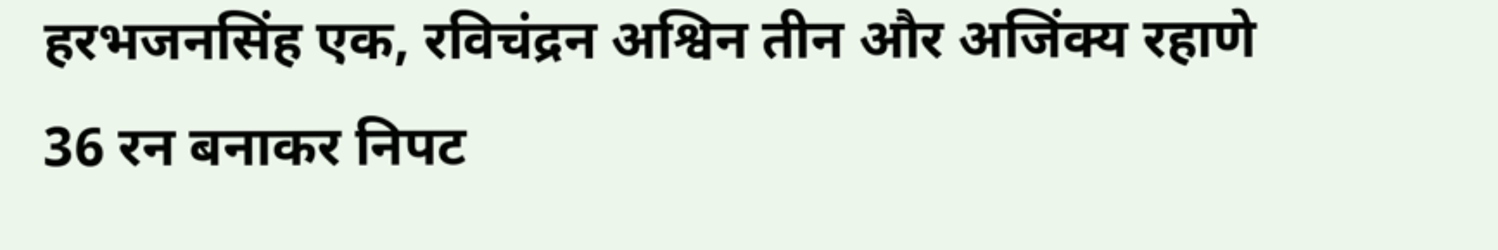हरभजनसिंह एक, रविचंद्रन अश्विन तीन और अजिंक्य रहाणे 36 रन बनाकर निपट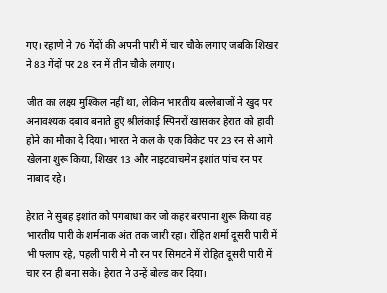गए। रहाणे ने 76 गेंदों की अपनी पारी में चार चौके लगाए जबकि शिखर ने 83 गेंदों पर 28 रन में तीन चौके लगाए।

जीत का लक्ष्य मुश्किल नहीं था, लेकिन भारतीय बल्लेबाजों ने खुद पर अनावश्यक दबाव बनाते हुए श्रीलंकाई स्पिनरों खासकर हेरात को हावी होने का मौका दे दिया। भारत ने कल के एक विकेट पर 23 रन से आगे खेलना शुरू किया, शिखर 13 और नाइटवाचमेन इशांत पांच रन पर नाबाद रहे।

हेरात ने सुबह इशांत को पगबाधा कर जो कहर बरपाना शुरू किया वह भारतीय पारी के शर्मनाक अंत तक जारी रहा। रोहित शर्मा दूसरी पारी में भी फ्लाप रहे, पहली पारी मे नौ रन पर सिमटने में रोहित दूसरी पारी में चार रन ही बना सके। हेरात ने उन्हें बोल्ड कर दिया।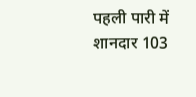पहली पारी में शानदार 103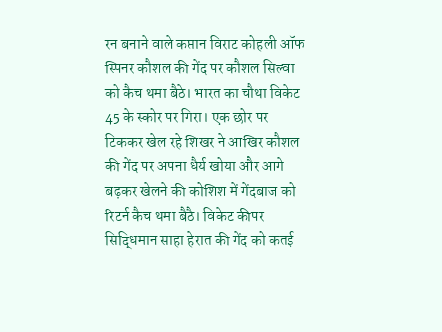रन बनाने वाले कप्तान विराट कोहली ऑफ स्पिनर कौशल की गेंद पर कौशल सिल्वा को कैच थमा बैठे। भारत का चौथा विकेट 45 के स्कोर पर गिरा। एक छोर पर टिककर खेल रहे शिखर ने आखिर कौशल की गेंद पर अपना धैर्य खोया और आगे बढ़कर खेलने की कोशिश में गेंदबाज को रिटर्न कैच थमा बैठै। विकेट कीपर सिद्धिमान साहा हेरात की गेंद को कतई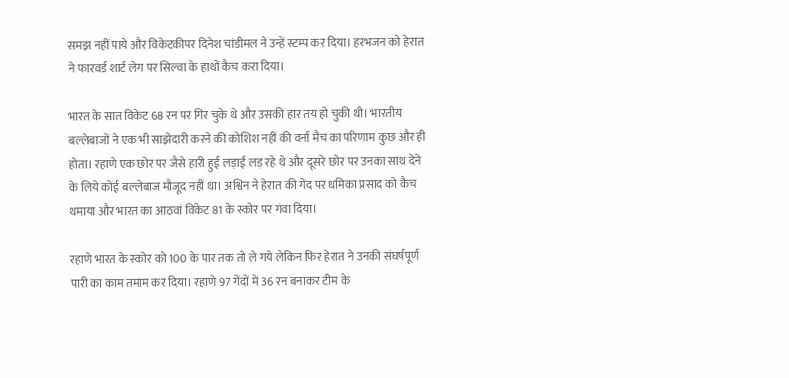समझ नहीं पाये और विकेटकीपर दिनेश चांडीमल ने उन्हें स्टम्प कर दिया। हरभजन को हेरात ने फारवर्ड शार्ट लेग पर सिल्वा के हाथों कैच करा दिया।

भारत के सात विकेट 68 रन पर गिर चुके थे और उसकी हार तय हो चुकी थी। भारतीय बल्लेबाजों ने एक भी साझेदारी करने की कोशिश नहीं की वर्ना मैच का परिणाम कुछ और ही होता। रहाणे एक छोर पर जैसे हारी हुई लड़ाई लड़ रहे थे और दूसरे छोर पर उनका साथ देने के लिये कोई बल्लेबाज मौजूद नहीं था। अश्विन ने हेरात की गेंद पर धमिका प्रसाद को कैच थमाया और भारत का आठवां विकेट 81 के स्कोर पर गंवा दिया।

रहाणे भारत के स्कोर को 100 के पार तक तो ले गये लेकिन फिर हेरात ने उनकी संघर्षपूर्ण पारी का काम तमाम कर दिया। रहाणे 97 गेंदों में 36 रन बनाकर टीम के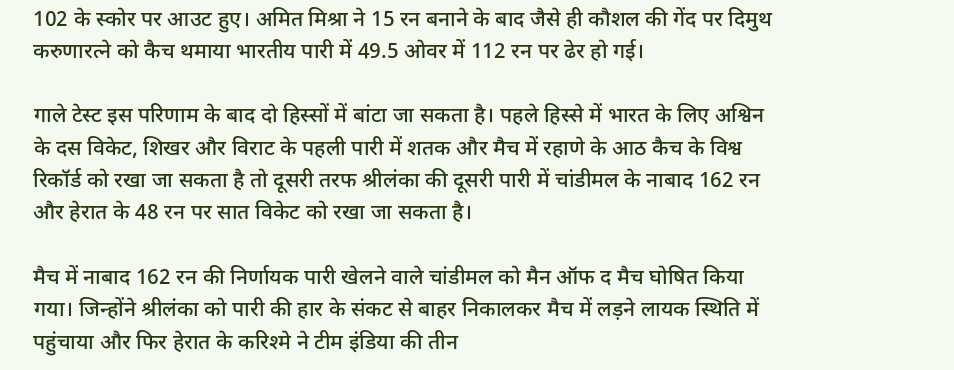102 के स्कोर पर आउट हुए। अमित मिश्रा ने 15 रन बनाने के बाद जैसे ही कौशल की गेंद पर दिमुथ करुणारत्ने को कैच थमाया भारतीय पारी में 49.5 ओवर में 112 रन पर ढेर हो गई।

गाले टेस्ट इस परिणाम के बाद दो हिस्सों में बांटा जा सकता है। पहले हिस्से में भारत के लिए अश्विन के दस विकेट, शिखर और विराट के पहली पारी में शतक और मैच में रहाणे के आठ कैच के विश्व रिकॉर्ड को रखा जा सकता है तो दूसरी तरफ श्रीलंका की दूसरी पारी में चांडीमल के नाबाद 162 रन और हेरात के 48 रन पर सात विकेट को रखा जा सकता है।

मैच में नाबाद 162 रन की निर्णायक पारी खेलने वाले चांडीमल को मैन ऑफ द मैच घोषित किया गया। जिन्होंने श्रीलंका को पारी की हार के संकट से बाहर निकालकर मैच में लड़ने लायक स्थिति में पहुंचाया और फिर हेरात के करिश्मे ने टीम इंडिया की तीन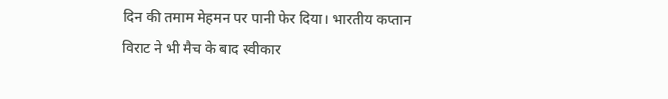दिन की तमाम मेहमन पर पानी फेर दिया। भारतीय कप्तान विराट ने भी मैच के बाद स्वीकार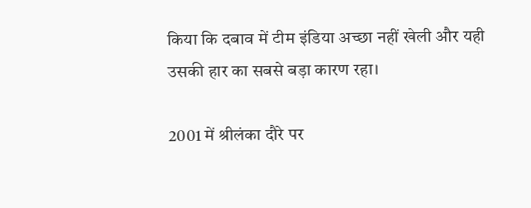किया कि दबाव में टीम इंडिया अच्छा नहीं खेली और यही उसकी हार का सबसे बड़ा कारण रहा।

2001 में श्रीलंका दौरे पर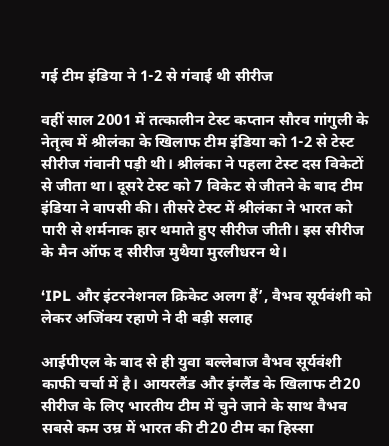गई टीम इंडिया ने 1-2 से गंवाई थी सीरीज

वहीं साल 2001 में तत्कालीन टेस्ट कप्तान सौरव गांगुली के नेतृत्व में श्रीलंका के खिलाफ टीम इंडिया को 1-2 से टेस्ट सीरीज गंवानी पड़ी थी। श्रीलंका ने पहला टेस्ट दस विकेटों से जीता था। दूसरे टेस्ट को 7 विकेट से जीतने के बाद टीम इंडिया ने वापसी की। तीसरे टेस्ट में श्रीलंका ने भारत को पारी से शर्मनाक हार थमाते हुए सीरीज जीती। इस सीरीज के मैन ऑफ द सीरीज मुथैया मुरलीधरन थे।

‘IPL और इंटरनेशनल क्रिकेट अलग हैं’, वैभव सूर्यवंशी को लेकर अजिंक्य रहाणे ने दी बड़ी सलाह

आईपीएल के बाद से ही युवा बल्लेबाज वैभव सूर्यवंशी काफी चर्चा में है। आयरलैंड और इंग्लैंड के खिलाफ टी20 सीरीज के लिए भारतीय टीम में चुने जाने के साथ वैभव सबसे कम उम्र में भारत की टी20 टीम का हिस्सा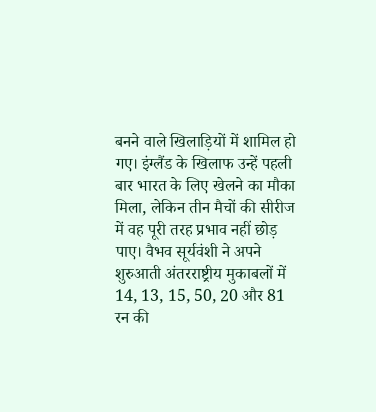बनने वाले खिलाड़ियों में शामिल हो गए। इंग्लैंड के खिलाफ उन्हें पहली बार भारत के लिए खेलने का मौका मिला, लेकिन तीन मैचों की सीरीज में वह पूरी तरह प्रभाव नहीं छोड़ पाए। वैभव सूर्यवंशी ने अपने शुरुआती अंतरराष्ट्रीय मुकाबलों में 14, 13, 15, 50, 20 और 81 रन की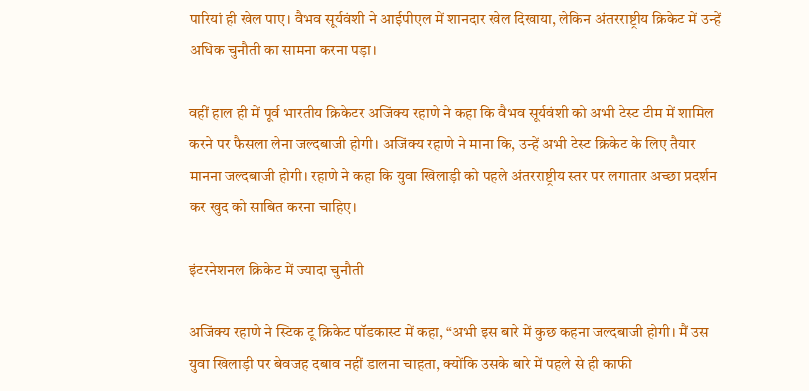पारियां ही खेल पाए। वैभव सूर्यवंशी ने आईपीएल में शानदार खेल दिखाया, लेकिन अंतरराष्ट्रीय क्रिकेट में उन्हें अधिक चुनौती का सामना करना पड़ा।

वहीं हाल ही में पूर्व भारतीय क्रिकेटर अजिंक्य रहाणे ने कहा कि वैभव सूर्यवंशी को अभी टेस्ट टीम में शामिल करने पर फैसला लेना जल्दबाजी होगी। अजिंक्य रहाणे ने माना कि, उन्हें अभी टेस्ट क्रिकेट के लिए तैयार मानना जल्दबाजी होगी। रहाणे ने कहा कि युवा खिलाड़ी को पहले अंतरराष्ट्रीय स्तर पर लगातार अच्छा प्रदर्शन कर खुद को साबित करना चाहिए।

इंटरनेशनल क्रिकेट में ज्यादा चुनौती

अजिंक्य रहाणे ने स्टिक टू क्रिकेट पॉडकास्ट में कहा, “अभी इस बारे में कुछ कहना जल्दबाजी होगी। मैं उस युवा खिलाड़ी पर बेवजह दबाव नहीं डालना चाहता, क्योंकि उसके बारे में पहले से ही काफी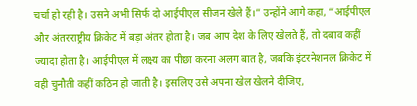चर्चा हो रही है। उसने अभी सिर्फ दो आईपीएल सीजन खेले हैं।” उन्होंने आगे कहा, “आईपीएल और अंतरराष्ट्रीय क्रिकेट में बड़ा अंतर होता है। जब आप देश के लिए खेलते हैं, तो दबाव कहीं ज्यादा होता है। आईपीएल में लक्ष्य का पीछा करना अलग बात है, जबकि इंटरनेशनल क्रिकेट में वही चुनौती कहीं कठिन हो जाती है। इसलिए उसे अपना खेल खेलने दीजिए,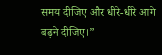समय दीजिए और धीरे-धीरे आगे बढ़ने दीजिए।”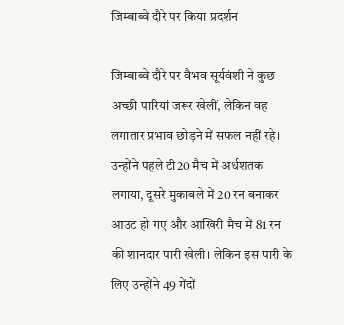जिम्बाब्वे दौरे पर किया प्रदर्शन

जिम्बाब्वे दौरे पर वैभव सूर्यवंशी ने कुछ अच्छी पारियां जरूर खेलीं, लेकिन वह लगातार प्रभाव छोड़ने में सफल नहीं रहे। उन्होंने पहले टी20 मैच में अर्धशतक लगाया, दूसरे मुकाबले में 20 रन बनाकर आउट हो गए और आखिरी मैच में 81 रन की शानदार पारी खेली। लेकिन इस पारी के लिए उन्होंने 49 गेंदों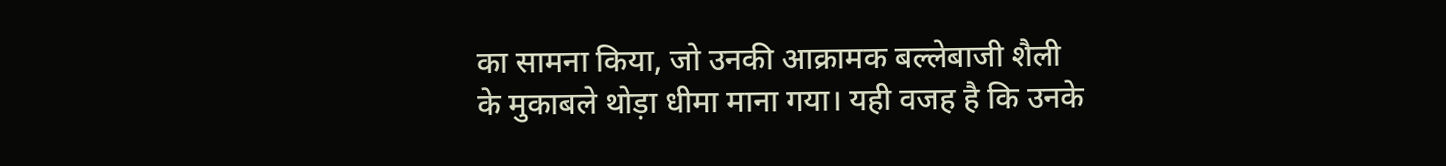का सामना किया, जो उनकी आक्रामक बल्लेबाजी शैली के मुकाबले थोड़ा धीमा माना गया। यही वजह है कि उनके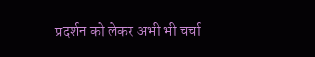प्रदर्शन को लेकर अभी भी चर्चा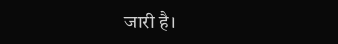जारी है।